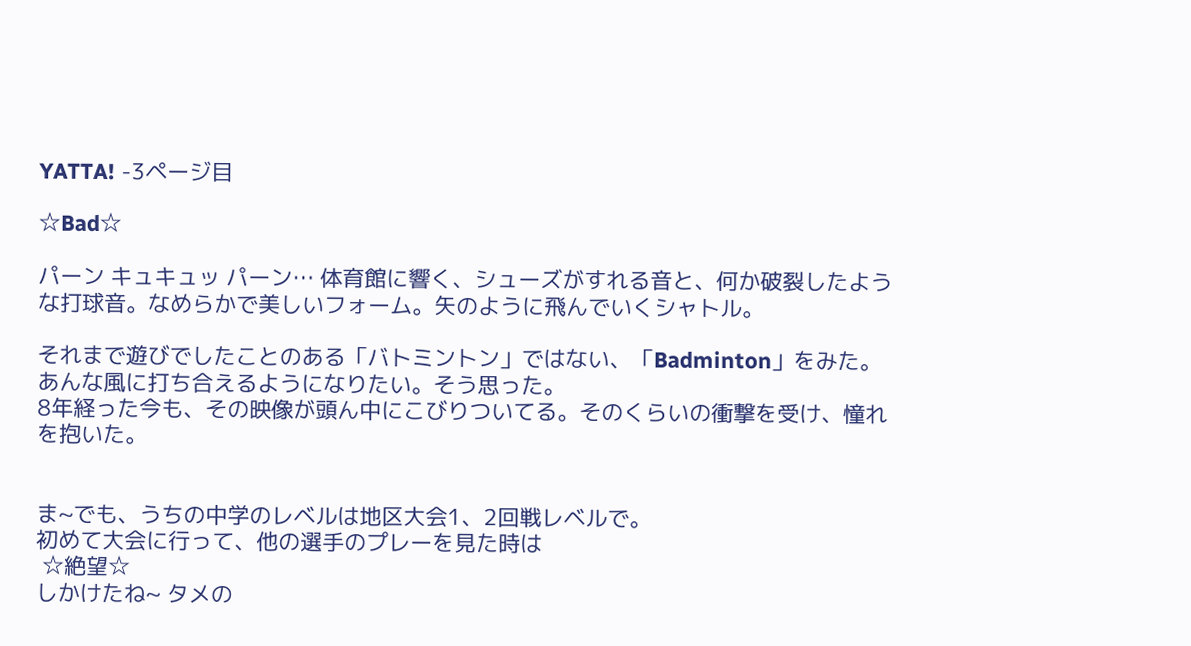YATTA! -3ページ目

☆Bad☆

パーン キュキュッ パーン… 体育館に響く、シューズがすれる音と、何か破裂したような打球音。なめらかで美しいフォーム。矢のように飛んでいくシャトル。

それまで遊びでしたことのある「バトミントン」ではない、「Badminton」をみた。
あんな風に打ち合えるようになりたい。そう思った。
8年経った今も、その映像が頭ん中にこびりついてる。そのくらいの衝撃を受け、憧れを抱いた。


ま~でも、うちの中学のレベルは地区大会1、2回戦レベルで。
初めて大会に行って、他の選手のプレーを見た時は
 ☆絶望☆
しかけたね~ タメの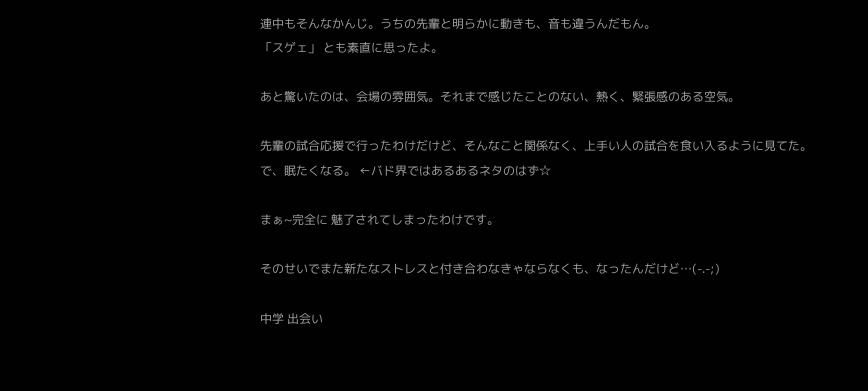連中もそんなかんじ。うちの先輩と明らかに動きも、音も違うんだもん。
「スゲェ」 とも素直に思ったよ。

あと驚いたのは、会場の雰囲気。それまで感じたことのない、熱く、緊張感のある空気。

先輩の試合応援で行ったわけだけど、そんなこと関係なく、上手い人の試合を食い入るように見てた。
で、眠たくなる。 ←バド界ではあるあるネタのはず☆

まぁ~完全に 魅了されてしまったわけです。

そのせいでまた新たなストレスと付き合わなきゃならなくも、なったんだけど…(-.-;)

中学 出会い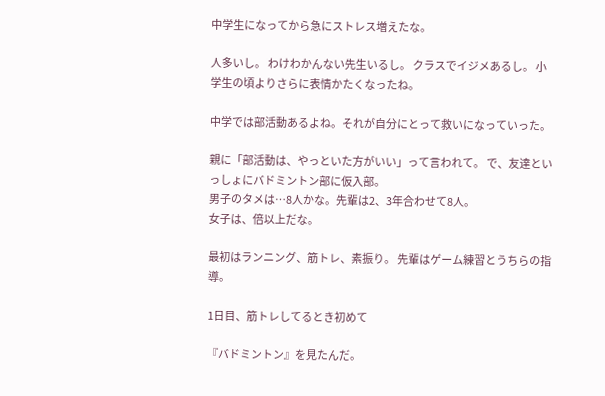中学生になってから急にストレス増えたな。

人多いし。 わけわかんない先生いるし。 クラスでイジメあるし。 小学生の頃よりさらに表情かたくなったね。

中学では部活動あるよね。それが自分にとって救いになっていった。

親に「部活動は、やっといた方がいい」って言われて。 で、友達といっしょにバドミントン部に仮入部。
男子のタメは…8人かな。先輩は2、3年合わせて8人。
女子は、倍以上だな。

最初はランニング、筋トレ、素振り。 先輩はゲーム練習とうちらの指導。

1日目、筋トレしてるとき初めて

『バドミントン』を見たんだ。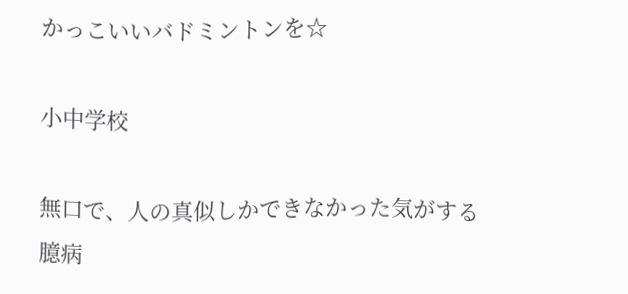かっこいいバドミントンを☆

小中学校

無口で、人の真似しかできなかった気がする
臆病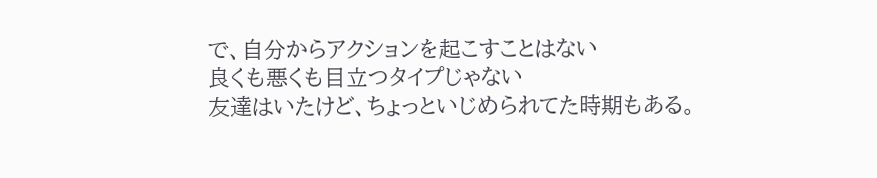で、自分からアクションを起こすことはない
良くも悪くも目立つタイプじゃない
友達はいたけど、ちょっといじめられてた時期もある。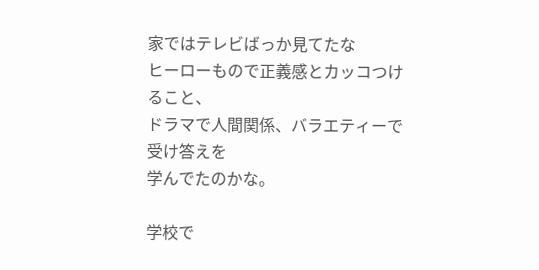家ではテレビばっか見てたな
ヒーローもので正義感とカッコつけること、
ドラマで人間関係、バラエティーで受け答えを
学んでたのかな。

学校で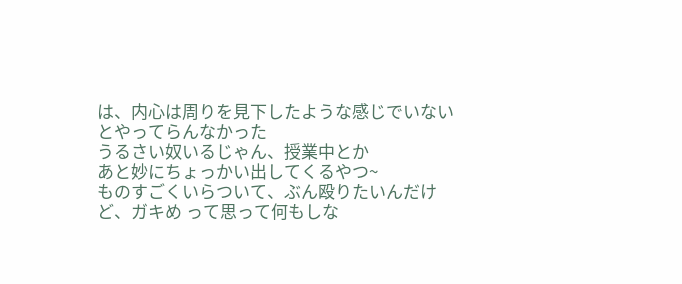は、内心は周りを見下したような感じでいないとやってらんなかった
うるさい奴いるじゃん、授業中とか
あと妙にちょっかい出してくるやつ~
ものすごくいらついて、ぶん殴りたいんだけど、ガキめ って思って何もしな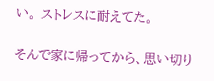い。 ストレスに耐えてた。

そんで家に帰ってから、思い切り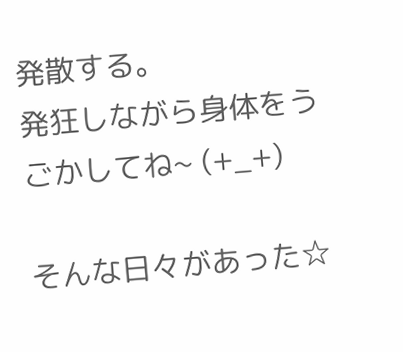発散する。
発狂しながら身体をうごかしてね~ (+_+)

そんな日々があった☆